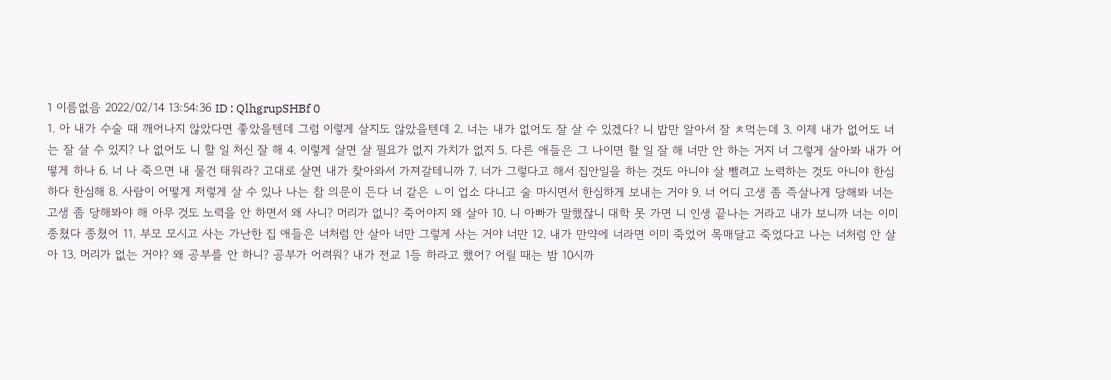1 이름없음 2022/02/14 13:54:36 ID : QlhgrupSHBf 0
1. 아 내가 수술 때 깨어나지 않았다면 좋았을텐데 그럼 이렇게 살지도 않았을텐데 2. 너는 내가 없어도 잘 살 수 있겠다? 니 밥만 알아서 잘 ㅊ먹는데 3. 이제 내가 없어도 너는 잘 살 수 있지? 나 없어도 니 할 일 처신 잘 해 4. 이렇게 살면 살 필요가 없지 가치가 없지 5. 다른 애들은 그 나이면 할 일 잘 해 너만 안 하는 거지 너 그렇게 살아봐 내가 어떻게 하나 6. 너 나 죽으면 내 물건 태워라? 고대로 살면 내가 찾아와서 가져갈테니까 7. 너가 그렇다고 해서 집안일을 하는 것도 아니야 살 뺄려고 노력하는 것도 아니야 한심하다 한심해 8. 사람이 어떻게 저렇게 살 수 있나 나는 참 의문이 든다 너 같은 ㄴ이 업소 다니고 술 마시면서 한심하게 보내는 거야 9. 너 어디 고생 좀 즉살나게 당해봐 너는 고생 좀 당해봐야 해 아무 것도 노력을 안 하면서 왜 사니? 머리가 없니? 죽어야지 왜 살아 10. 니 아빠가 말했잖니 대학 못 가면 니 인생 끝나는 거라고 내가 보니까 너는 이미 종쳤다 종쳤어 11. 부모 모시고 사는 가난한 집 애들은 너처럼 안 살아 너만 그렇게 사는 거야 너만 12. 내가 만약에 너라면 이미 죽었어 목매달고 죽었다고 나는 너처럼 안 살아 13. 머리가 없는 거야? 왜 공부를 안 하니? 공부가 어려워? 내가 전교 1등 하라고 했어? 어릴 때는 밤 10시까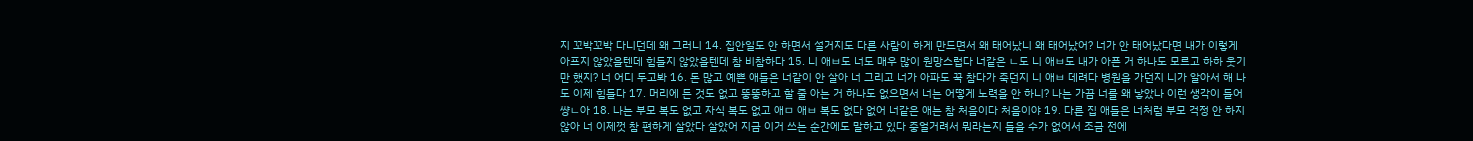지 꼬박꼬박 다니던데 왜 그러니 14. 집안일도 안 하면서 설거지도 다른 사람이 하게 만드면서 왜 태어났니 왜 태어났어? 너가 안 태어났다면 내가 이렇게 아프지 않았을텐데 힘들지 않았을텐데 참 비참하다 15. 니 애ㅂ도 너도 매우 많이 원망스럽다 너같은 ㄴ도 니 애ㅂ도 내가 아픈 거 하나도 모르고 하하 웃기만 했지? 너 어디 두고봐 16. 돈 많고 예쁜 애들은 너같이 안 살아 너 그리고 너가 아파도 꾹 참다가 죽던지 니 애ㅂ 데려다 병원을 가던지 니가 알아서 해 나도 이제 힘들다 17. 머리에 든 것도 없고 뚱뚱하고 할 줄 아는 거 하나도 없으면서 너는 어떻게 노력을 안 하니? 나는 가끔 너를 왜 낳았나 이런 생각이 들어 썅ㄴ아 18. 나는 부모 복도 없고 자식 복도 없고 애ㅁ 애ㅂ 복도 없다 없어 너같은 애는 참 처음이다 처음이야 19. 다른 집 애들은 너처럼 부모 걱정 안 하지 않아 너 이제껏 참 편하게 살았다 살았어 지금 이거 쓰는 순간에도 말하고 있다 중얼거려서 뭐라는지 들을 수가 없어서 조금 전에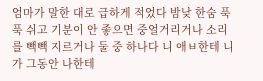엄마가 말한 대로 급하게 적었다 밤낮 한숨 푹푹 쉬고 기분이 안 좋으면 중얼거리거나 소리를 빽빽 지르거나 둘 중 하나다 니 애ㅂ한테 니가 그동안 나한테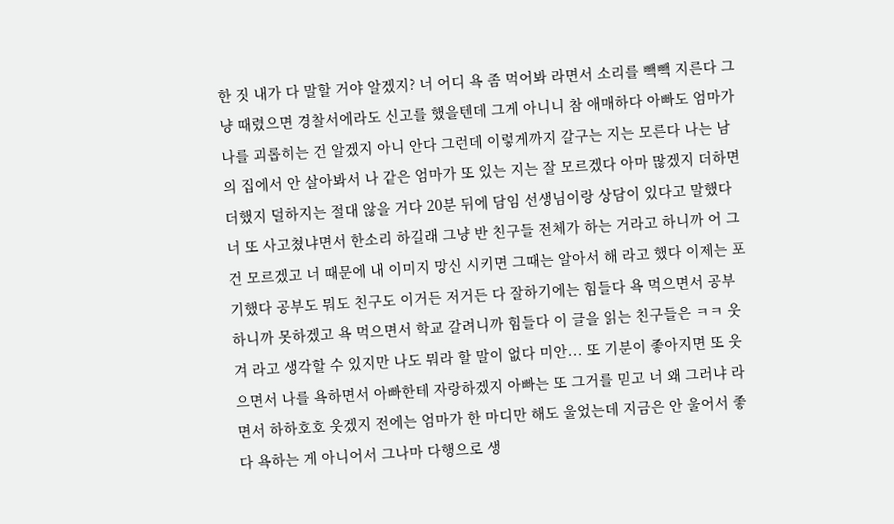한 짓 내가 다 말할 거야 알겠지? 너 어디 욕 좀 먹어봐 라면서 소리를 빽빽 지른다 그냥 때렸으면 경찰서에라도 신고를 했을텐데 그게 아니니 참 애매하다 아빠도 엄마가 나를 괴롭히는 건 알겠지 아니 안다 그런데 이렇게까지 갈구는 지는 모른다 나는 남의 집에서 안 살아봐서 나 같은 엄마가 또 있는 지는 잘 모르겠다 아마 많겠지 더하면 더했지 덜하지는 절대 않을 거다 20분 뒤에 담임 선생님이랑 상담이 있다고 말했다 너 또 사고쳤냐면서 한소리 하길래 그냥 반 친구들 전체가 하는 거라고 하니까 어 그건 모르겠고 너 때문에 내 이미지 망신 시키면 그때는 알아서 해 라고 했다 이제는 포기했다 공부도 뭐도 친구도 이거든 저거든 다 잘하기에는 힘들다 욕 먹으면서 공부 하니까 못하겠고 욕 먹으면서 학교 갈려니까 힘들다 이 글을 읽는 친구들은 ㅋㅋ 웃겨 라고 생각할 수 있지만 나도 뭐라 할 말이 없다 미안... 또 기분이 좋아지면 또 웃으면서 나를 욕하면서 아빠한테 자랑하겠지 아빠는 또 그거를 믿고 너 왜 그러냐 라면서 하하호호 웃겠지 전에는 엄마가 한 마디만 해도 울었는데 지금은 안 울어서 좋다 욕하는 게 아니어서 그나마 다행으로 생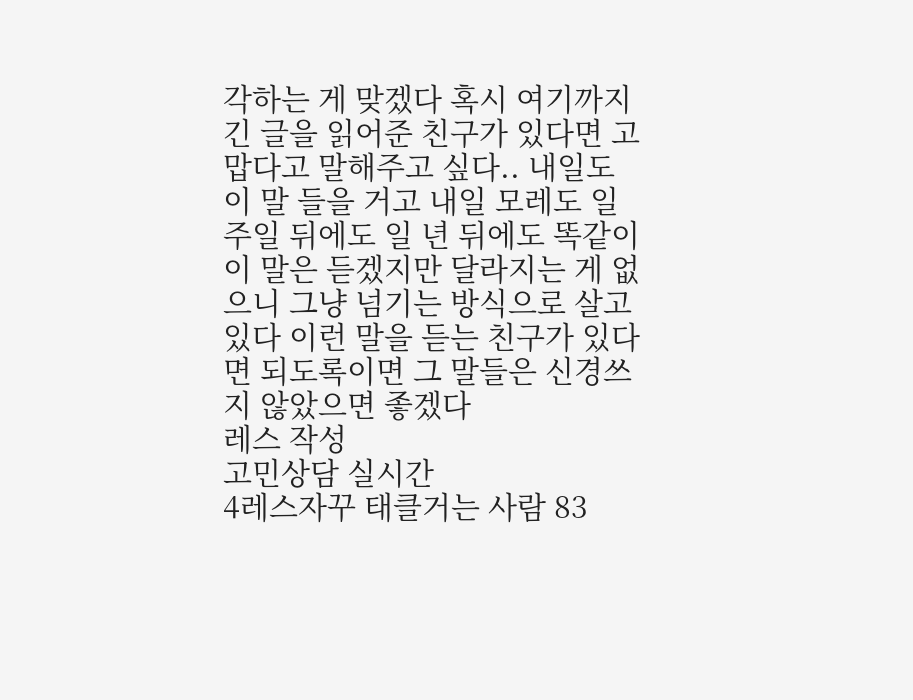각하는 게 맞겠다 혹시 여기까지 긴 글을 읽어준 친구가 있다면 고맙다고 말해주고 싶다.. 내일도 이 말 들을 거고 내일 모레도 일주일 뒤에도 일 년 뒤에도 똑같이 이 말은 듣겠지만 달라지는 게 없으니 그냥 넘기는 방식으로 살고 있다 이런 말을 듣는 친구가 있다면 되도록이면 그 말들은 신경쓰지 않았으면 좋겠다
레스 작성
고민상담 실시간
4레스자꾸 태클거는 사람 83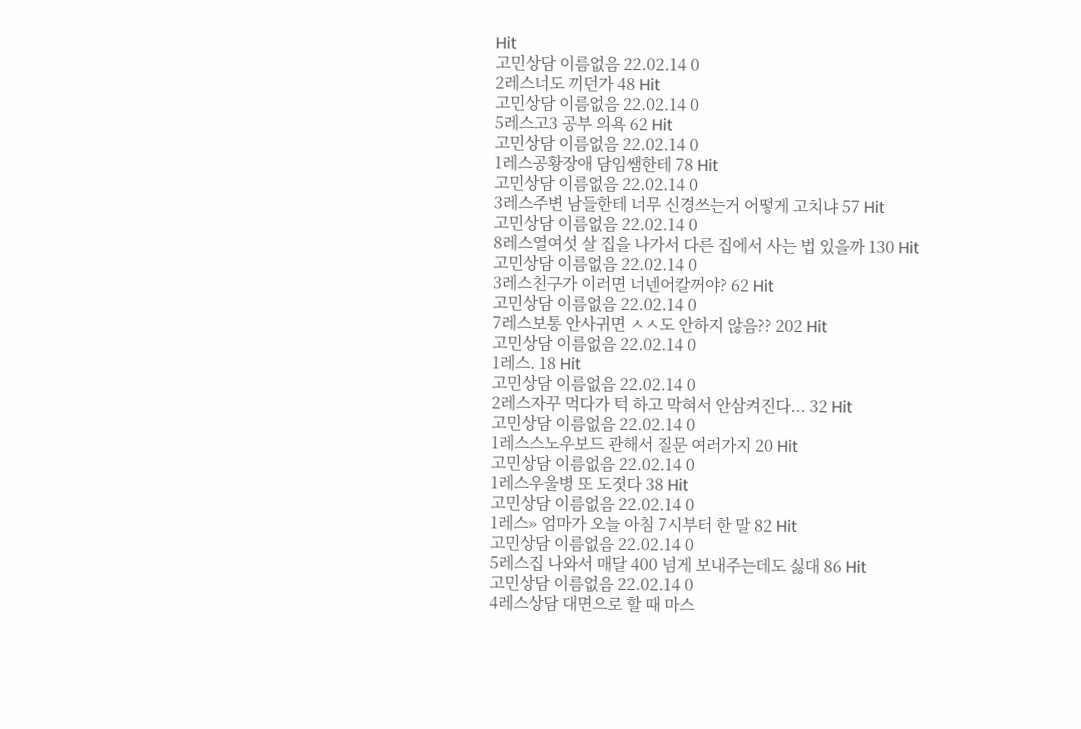Hit
고민상담 이름없음 22.02.14 0
2레스너도 끼던가 48 Hit
고민상담 이름없음 22.02.14 0
5레스고3 공부 의욕 62 Hit
고민상담 이름없음 22.02.14 0
1레스공황장애 담임쌤한테 78 Hit
고민상담 이름없음 22.02.14 0
3레스주변 남들한테 너무 신경쓰는거 어떻게 고치냐 57 Hit
고민상담 이름없음 22.02.14 0
8레스열여섯 살 집을 나가서 다른 집에서 사는 법 있을까 130 Hit
고민상담 이름없음 22.02.14 0
3레스친구가 이러면 너넨어칼꺼야? 62 Hit
고민상담 이름없음 22.02.14 0
7레스보통 안사귀면 ㅅㅅ도 안하지 않음?? 202 Hit
고민상담 이름없음 22.02.14 0
1레스. 18 Hit
고민상담 이름없음 22.02.14 0
2레스자꾸 먹다가 턱 하고 막혀서 안삼켜진다... 32 Hit
고민상담 이름없음 22.02.14 0
1레스스노우보드 관해서 질문 여러가지 20 Hit
고민상담 이름없음 22.02.14 0
1레스우울병 또 도졋다 38 Hit
고민상담 이름없음 22.02.14 0
1레스» 엄마가 오늘 아침 7시부터 한 말 82 Hit
고민상담 이름없음 22.02.14 0
5레스집 나와서 매달 400 넘게 보내주는데도 싫대 86 Hit
고민상담 이름없음 22.02.14 0
4레스상담 대면으로 할 때 마스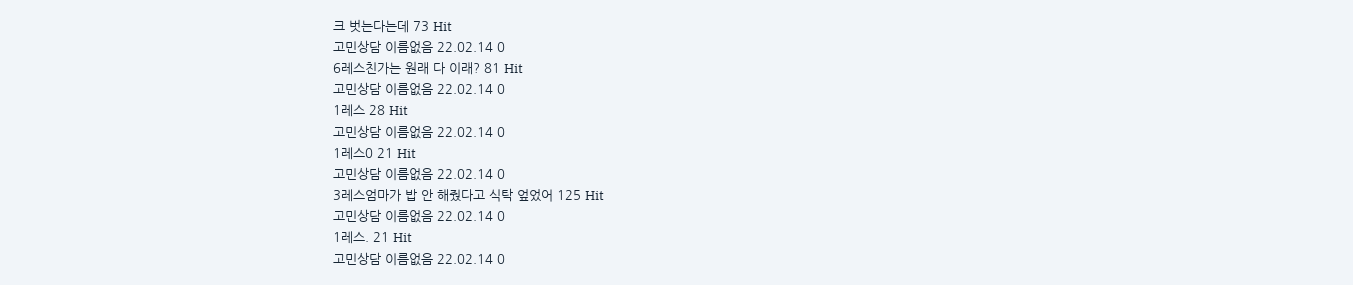크 벗는다는데 73 Hit
고민상담 이름없음 22.02.14 0
6레스친가는 원래 다 이래? 81 Hit
고민상담 이름없음 22.02.14 0
1레스 28 Hit
고민상담 이름없음 22.02.14 0
1레스0 21 Hit
고민상담 이름없음 22.02.14 0
3레스엄마가 밥 안 해줬다고 식탁 엎었어 125 Hit
고민상담 이름없음 22.02.14 0
1레스. 21 Hit
고민상담 이름없음 22.02.14 0